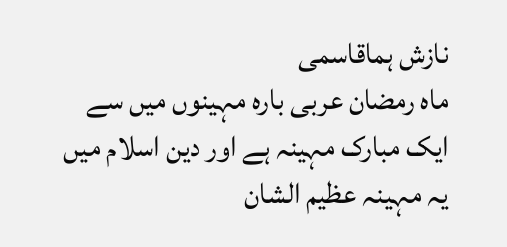نازش ہماقاسمی
ماہ رمضان عربی بارہ مہینوں میں سے ایک مبارک مہینہ ہے اور دین اسلام میں یہ مہینہ عظیم الشان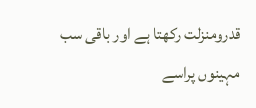قدرومنزلت رکھتا ہے اور باقی سب مہینوں پراسے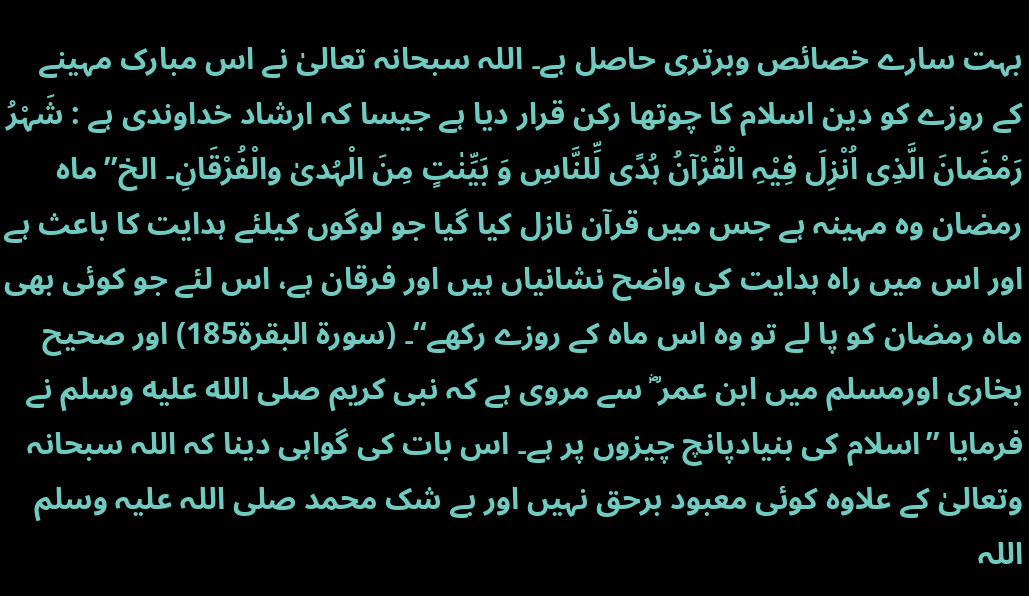بہت سارے خصائص وبرتری حاصل ہے۔ اللہ سبحانہ تعالیٰ نے اس مبارک مہینے کے روزے کو دین اسلام کا چوتھا رکن قرار دیا ہے جیسا کہ ارشاد خداوندی ہے : شَہْرُ رَمْضَانَ الَّذِی اُنْزِلَ فِیْہِ الْقُرْآنُ ہُدًی لِّلنَّاسِ وَ بَیِّنٰتٍ مِنَ الْہُدیٰ والْفُرْقَانِ۔ الخ’’ماہ رمضان وہ مہینہ ہے جس میں قرآن نازل کیا گیا جو لوگوں کیلئے ہدایت کا باعث ہے اور اس میں راہ ہدایت کی واضح نشانیاں ہیں اور فرقان ہے، اس لئے جو کوئی بھی ماہ رمضان کو پا لے تو وہ اس ماہ کے روزے رکھے‘‘۔ (سورۃ البقرۃ185) اور صحیح بخاری اورمسلم میں ابن عمر ؓ سے مروی ہے کہ نبی کریم صلى الله عليه وسلم نے فرمایا ’’اسلام کی بنیادپانچ چیزوں پر ہے۔ اس بات کی گواہی دینا کہ اللہ سبحانہ وتعالیٰ کے علاوہ کوئی معبود برحق نہیں اور بے شک محمد صلی اللہ علیہ وسلم اللہ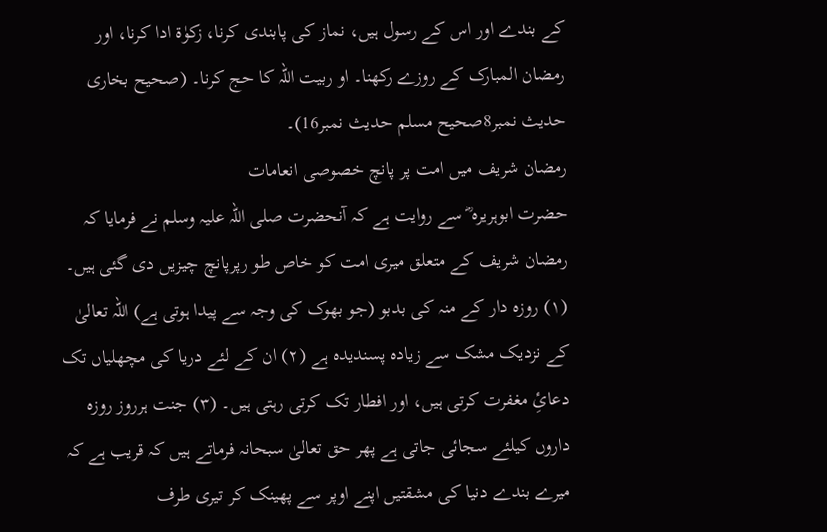کے بندے اور اس کے رسول ہیں، نماز کی پابندی کرنا، زکوٰۃ ادا کرنا، اور رمضان المبارک کے روزے رکھنا۔ او ربیت اللہ کا حج کرنا۔ (صحیح بخاری حدیث نمبر8صحیح مسلم حدیث نمبر16)۔
رمضان شریف میں امت پر پانچ خصوصی انعامات
حضرت ابوہریرہ ؓ سے روایت ہے کہ آنحضرت صلی اللہ علیہ وسلم نے فرمایا کہ رمضان شریف کے متعلق میری امت کو خاص طو رپرپانچ چیزیں دی گئی ہیں۔ (۱) روزہ دار کے منہ کی بدبو (جو بھوک کی وجہ سے پیدا ہوتی ہے) اللہ تعالیٰ کے نزدیک مشک سے زیادہ پسندیدہ ہے (۲) ان کے لئے دریا کی مچھلیاں تک دعائِ مغفرت کرتی ہیں، اور افطار تک کرتی رہتی ہیں۔ (۳) جنت ہرروز روزہ داروں کیلئے سجائی جاتی ہے پھر حق تعالیٰ سبحانہ فرماتے ہیں کہ قریب ہے کہ میرے بندے دنیا کی مشقتیں اپنے اوپر سے پھینک کر تیری طرف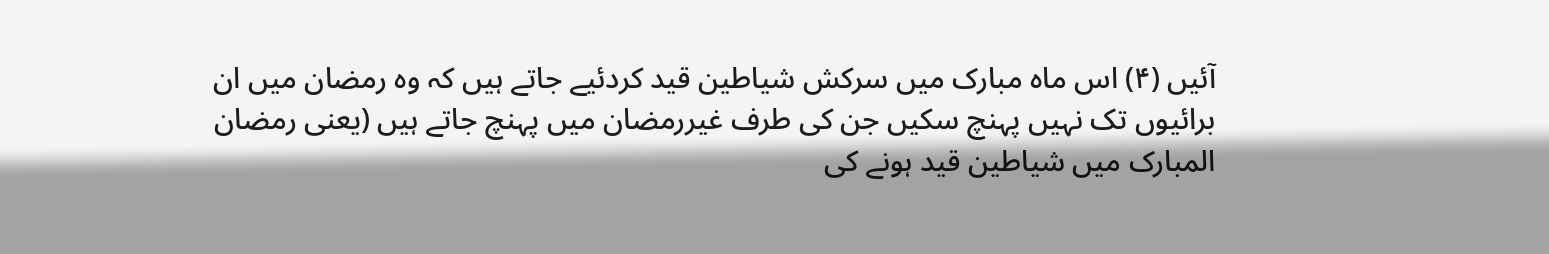آئیں (۴) اس ماہ مبارک میں سرکش شیاطین قید کردئیے جاتے ہیں کہ وہ رمضان میں ان برائیوں تک نہیں پہنچ سکیں جن کی طرف غیررمضان میں پہنچ جاتے ہیں (یعنی رمضان المبارک میں شیاطین قید ہونے کی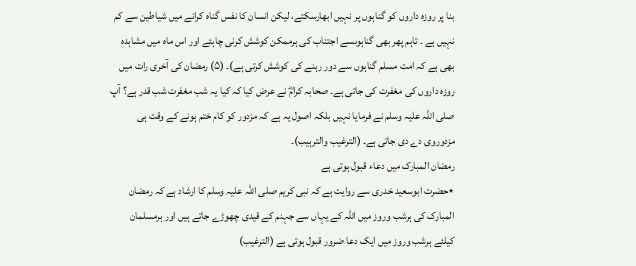بنا پر روزہ داروں کو گناہوں پر نہیں ابھارسکتے، لیکن انسان کا نفس گناہ کرانے میں شیاطین سے کم نہیں ہے ۔ تاہم پھر بھی گناہوںسے اجتناب کی ہرممکن کوشش کرنی چاہئے اور اس ماہ میں مشاہدہ بھی ہے کہ امت مسلم گناہوں سے دور رہنے کی کوشش کرتی ہے)۔ (۵) رمضان کی آخری رات میں روزہ داروں کی مغفرت کی جاتی ہے۔ صحابہ کرامؓ نے عرض کیا کہ کیا یہ شب مغفرت شب قدر ہے؟ آپ صلی اللہ علیہ وسلم نے فرمایا نہیں بلکہ اصول یہ ہے کہ مزدور کو کام ختم ہونے کے وقت ہی مزدوروی دے دی جاتی ہے۔ (الترغیب والترہیب)۔
رمضان المبارک میں دعاء قبول ہوتی ہے
٭حضرت ابوسعید خدری سے روایت ہے کہ نبی کریم صلی اللہ علیہ وسلم کا ارشاد ہے کہ رمضان المبارک کی ہرشب وروز میں اللہ کے یہاں سے جہنم کے قیدی چھوڑے جاتے ہیں اور ہرمسلمان کیلئے ہرشب وروز میں ایک دعا ضرور قبول ہوتی ہے (الترغیب)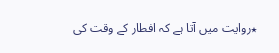٭روایت میں آتا ہے کہ افطار کے وقت کی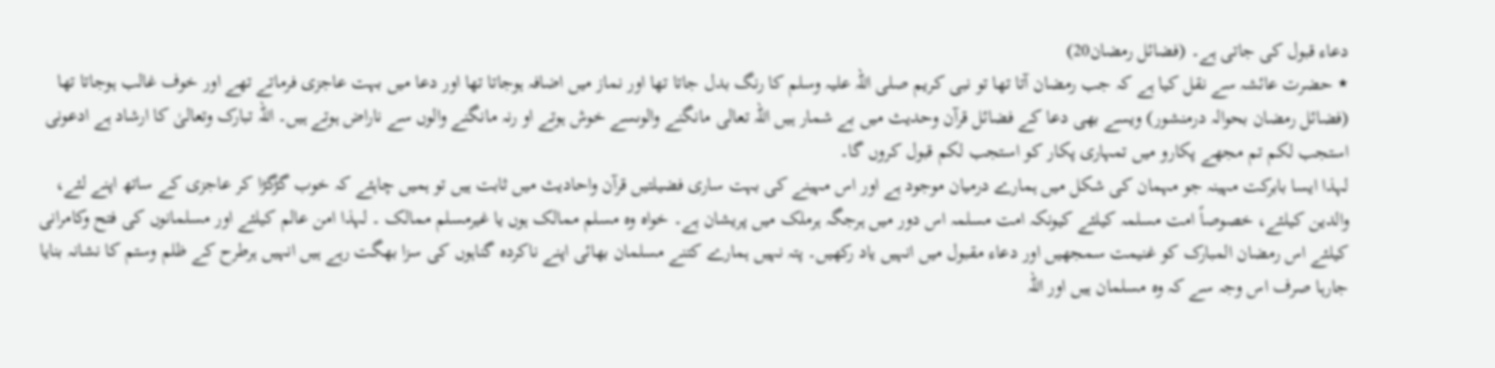دعاء قبول کی جاتی ہے۔ (فضائل رمضان20)
٭ حضرت عائشہ سے نقل کیا ہے کہ جب رمضان آتا تھا تو نبی کریم صلی اللہ علیہ وسلم کا رنگ بدل جاتا تھا اور نماز میں اضافہ ہوجاتا تھا اور دعا میں بہت عاجزی فرماتے تھے اور خوف غالب ہوجاتا تھا (فضائل رمضان بحوالہ درمنشور) ویسے بھی دعا کے فضائل قرآن وحدیث میں بے شمار ہیں اللہ تعالی مانگنے والوںسے خوش ہوتے او رنہ مانگنے والوں سے ناراض ہوتے ہیں۔ اللہ تبارک وتعالیٰ کا ارشاد ہے ادعونی استجب لکم تم مجھے پکارو میں تمہاری پکار کو استجب لکم قبول کروں گا۔
لہذا ایسا بابرکت مہینہ جو مہمان کی شکل میں ہمارے درمیان موجود ہے اور اس مہینے کی بہت ساری فضیلتیں قرآن واحادیث میں ثابت ہیں تو ہمیں چاہئے کہ خوب گڑگڑا کر عاجزی کے ساتھ اپنے لئے، والدین کیلئے، خصوصاً امت مسلمہ کیلئے کیونکہ امت مسلمہ اس دور میں ہرجگہ ہرملک میں پریشان ہے۔ خواہ وہ مسلم ممالک ہوں یا غیرمسلم ممالک ۔ لہذا امن عالم کیلئے اور مسلمانوں کی فتح وکامرانی کیلئے اس رمضان المبارک کو غنیمت سمجھیں اور دعاء مقبول میں انہیں یاد رکھیں۔ پتہ نہیں ہمارے کتنے مسلمان بھائی اپنے ناکردہ گناہوں کی سزا بھگت رہے ہیں انہیں ہرطرح کے ظلم وستم کا نشانہ بنایا جارہا صرف اس وجہ سے کہ وہ مسلمان ہیں اور اللہ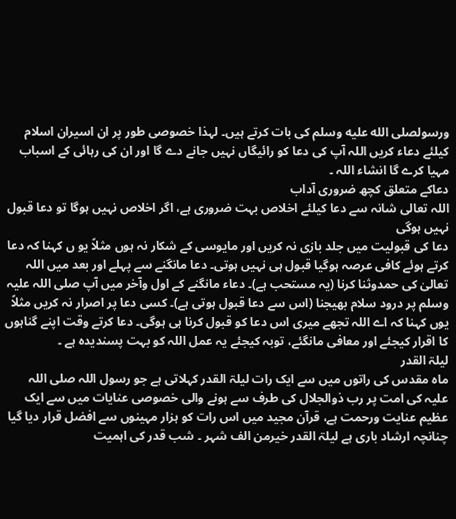ورسولصلى الله عليه وسلم کی بات کرتے ہیں۔ لہذا خصوصی طور پر ان اسیران اسلام کیلئے دعاء کریں اللہ آپ کی دعا کو رائیگاں نہیں جانے دے گا اور ان کی رہائی کے اسباب مہیا کرے گا انشاء اللہ ۔
دعاکے متعلق کچھ ضروری آداب
اللہ تعالی شانہ سے دعا کیلئے اخلاص بہت ضروری ہے، اگر اخلاص نہیں ہوگا تو دعا قبول نہیں ہوگی
دعا کی قبولیت میں جلد بازی نہ کریں اور مایوسی کے شکار نہ ہوں مثلاً یو ں کہنا کہ دعا کرتے ہوئے کافی عرصہ ہوگیا قبول ہی نہیں ہوتی۔ دعا مانگنے سے پہلے اور بعد میں اللہ تعالیٰ کی حمدوثنا کرنا (یہ مستحب ہے)۔ دعاء مانگنے کے اول وآخر میں آپ صلی اللہ علیہ وسلم پر درود سلام بھیجنا (اس سے دعا قبول ہوتی ہے)۔ کسی دعا پر اصرار نہ کریں مثلاً یوں کہنا کہ اے اللہ تجھے میری اس دعا کو قبول کرنا ہی ہوگی۔ دعا کرتے وقت اپنے گناہوں کا اقرار کیجئے اور معافی مانگئے، توبہ کیجئے یہ عمل اللہ کو بہت پسندیدہ ہے ۔
لیلۃ القدر
ماہ مقدس کی راتوں میں سے ایک رات لیلۃ القدر کہلاتی ہے جو رسول اللہ صلی اللہ علیہ کی امت پر رب ذوالجلال کی طرف سے ہونے والی خصوصی عنایات میں سے ایک عظیم عنایت ورحمت ہے، قرآن مجید میں اس رات کو ہزار مہینوں سے افضل قرار دیا گیا چنانچہ ارشاد باری ہے لیلۃ القدر خیرمن الف شہر ۔ شب قدر کی اہمیت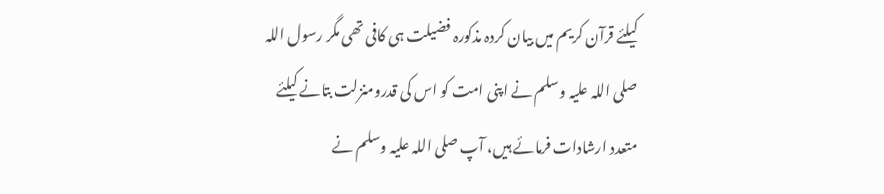کیلئے قرآن کریم میں بیان کردہ مذکورہ فضیلت ہی کافی تھی مگر رسول اللہ صلی اللہ علیہ وسلم نے اپنی امت کو اس کی قدرومنزلت بتانے کیلئے متعدد ارشادات فرمائے ہیں، آپ صلی اللہ علیہ وسلم نے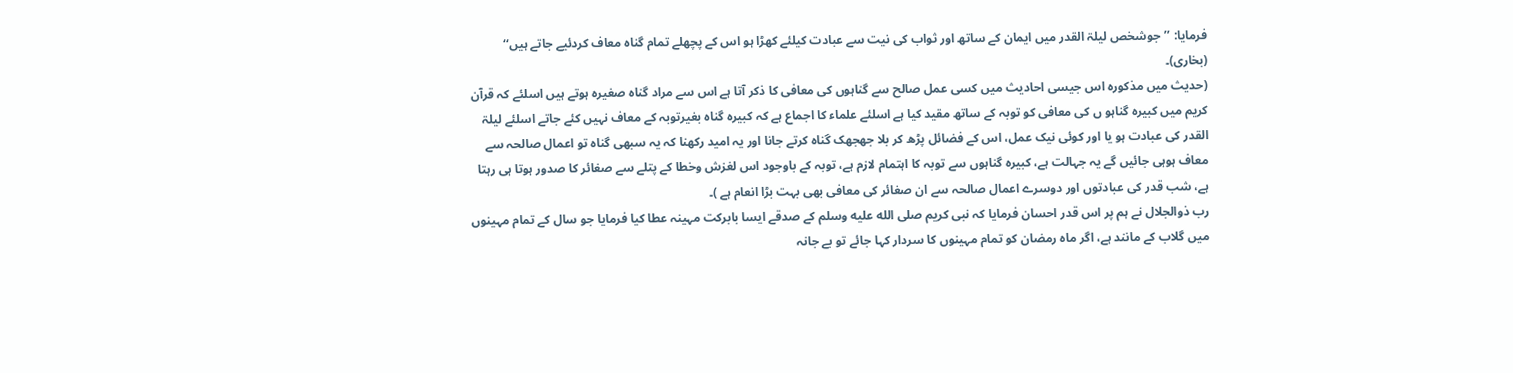فرمایا: ’’جوشخص لیلۃ القدر میں ایمان کے ساتھ اور ثواب کی نیت سے عبادت کیلئے کھڑا ہو اس کے پچھلے تمام گناہ معاف کردئیے جاتے ہیں‘‘ (بخاری)۔
(حدیث میں مذکورہ اس جیسی احادیث میں کسی عمل صالح سے گناہوں کی معافی کا ذکر آتا ہے اس سے مراد گناہ صغیرہ ہوتے ہیں اسلئے کہ قرآن کریم میں کبیرہ گناہو ں کی معافی کو توبہ کے ساتھ مقید کیا ہے اسلئے علماء کا اجماع ہے کہ کبیرہ گناہ بغیرتوبہ کے معاف نہیں کئے جاتے اسلئے لیلۃ القدر کی عبادت ہو یا اور کوئی نیک عمل، اس کے فضائل پڑھ کر بلا جھجھک گناہ کرتے جانا اور یہ امید رکھنا کہ یہ سبھی گناہ تو اعمال صالحہ سے معاف ہوہی جائیں گے یہ جہالت ہے، کبیرہ گناہوں سے توبہ کا اہتمام لازم ہے، توبہ کے باوجود اس لغزش وخطا کے پتلے سے صغائر کا صدور ہوتا ہی رہتا ہے، شب قدر کی عبادتوں اور دوسرے اعمال صالحہ سے ان صغائر کی معافی بھی بہت بڑا انعام ہے )۔
رب ذوالجلال نے ہم پر اس قدر احسان فرمایا کہ نبی کریم صلى الله عليه وسلم کے صدقے ایسا بابرکت مہینہ عطا کیا فرمایا جو سال کے تمام مہینوں میں گلاب کے مانند ہے، اگر ماہ رمضان کو تمام مہینوں کا سردار کہا جائے تو بے جانہ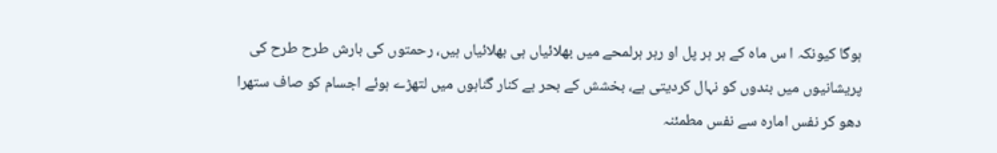ہوگا کیونکہ ا س ماہ کے ہر ہر پل او رہر ہرلمحے میں بھلائیاں ہی بھلائیاں ہیں، رحمتوں کی بارش طرح طرح کی پریشانیوں میں بندوں کو نہال کردیتی ہے، بخشش کے بحر بے کنار گناہوں میں لتھڑے ہوئے اجسام کو صاف ستھرا دھو کر نفس امارہ سے نفس مطمئنہ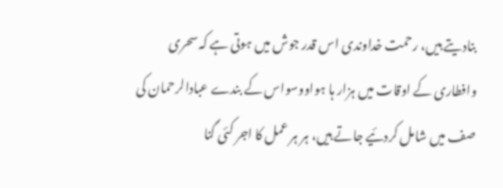بنادیتے ہیں، رحمت خداوندی اس قدر جوش میں ہوتی ہے کہ سحری وافطاری کے اوقات میں ہزار ہا ہواووسواس کے بندے عبادالرحمان کی صف میں شامل کردئیے جاتے ہیں، ہر ہر عمل کا اجر کئی گنا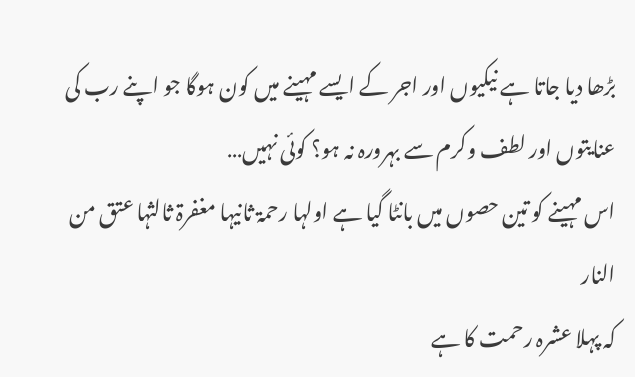بڑھا دیا جاتا ہے نیکیوں اور اجر کے ایسے مہینے میں کون ہوگا جو اپنے رب کی عنایتوں اور لطف وکرم سے بہرورہ نہ ہو؟ کوئی نہیں…
اس مہینے کو تین حصوں میں بانٹا گیا ہے اولہا رحمۃ ثانیہا مغفرۃ ثالثہا عتق من النار
کہ پہلا عشرہ رحمت کا ہے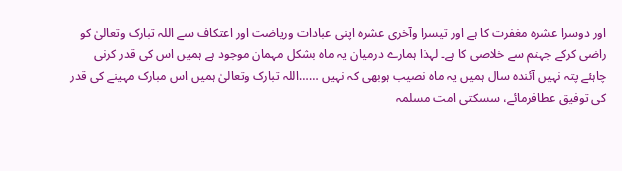اور دوسرا عشرہ مغفرت کا ہے اور تیسرا وآخری عشرہ اپنی عبادات وریاضت اور اعتکاف سے اللہ تبارک وتعالیٰ کو راضی کرکے جہنم سے خلاصی کا ہے۔ لہذا ہمارے درمیان یہ ماہ بشکل مہمان موجود ہے ہمیں اس کی قدر کرنی چاہئے پتہ نہیں آئندہ سال ہمیں یہ ماہ نصیب ہوبھی کہ نہیں ……اللہ تبارک وتعالیٰ ہمیں اس مبارک مہینے کی قدر کی توفیق عطافرمائے، سسکتی امت مسلمہ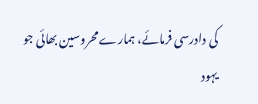کی دادرسی فرمائے، ہمارے محروسین بھائی جو یہود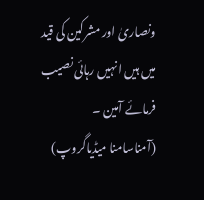ونصاریٰ اور مشرکین کی قید میں ہیں انہیں رہائی نصیب فرمائے آمین ۔
(آمناسامنا میڈیاگروپ)